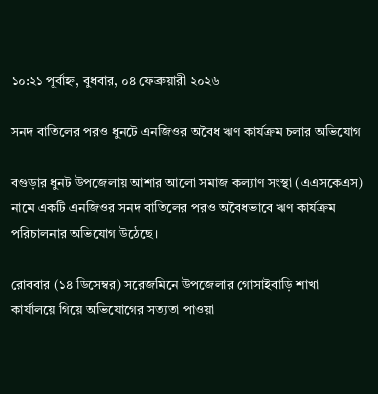১০:২১ পূর্বাহ্ন, বুধবার, ০৪ ফেব্রুয়ারী ২০২৬

সনদ বাতিলের পরও ধুনটে এনজিওর অবৈধ ঋণ কার্যক্রম চলার অভিযোগ

বগুড়ার ধুনট উপজেলায় আশার আলো সমাজ কল্যাণ সংস্থা (এএসকেএস) নামে একটি এনজিওর সনদ বাতিলের পরও অবৈধভাবে ঋণ কার্যক্রম পরিচালনার অভিযোগ উঠেছে।

রোববার (১৪ ডিসেম্বর) সরেজমিনে উপজেলার গোসাইবাড়ি শাখা কার্যালয়ে গিয়ে অভিযোগের সত্যতা পাওয়া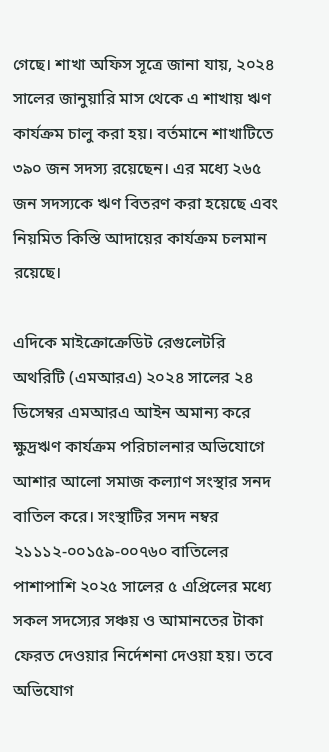গেছে। শাখা অফিস সূত্রে জানা যায়, ২০২৪ সালের জানুয়ারি মাস থেকে এ শাখায় ঋণ কার্যক্রম চালু করা হয়। বর্তমানে শাখাটিতে ৩৯০ জন সদস্য রয়েছেন। এর মধ্যে ২৬৫ জন সদস্যকে ঋণ বিতরণ করা হয়েছে এবং নিয়মিত কিস্তি আদায়ের কার্যক্রম চলমান রয়েছে।

এদিকে মাইক্রোক্রেডিট রেগুলেটরি অথরিটি (এমআরএ) ২০২৪ সালের ২৪ ডিসেম্বর এমআরএ আইন অমান্য করে ক্ষুদ্রঋণ কার্যক্রম পরিচালনার অভিযোগে আশার আলো সমাজ কল্যাণ সংস্থার সনদ বাতিল করে। সংস্থাটির সনদ নম্বর ২১১১২-০০১৫৯-০০৭৬০ বাতিলের পাশাপাশি ২০২৫ সালের ৫ এপ্রিলের মধ্যে সকল সদস্যের সঞ্চয় ও আমানতের টাকা ফেরত দেওয়ার নির্দেশনা দেওয়া হয়। তবে অভিযোগ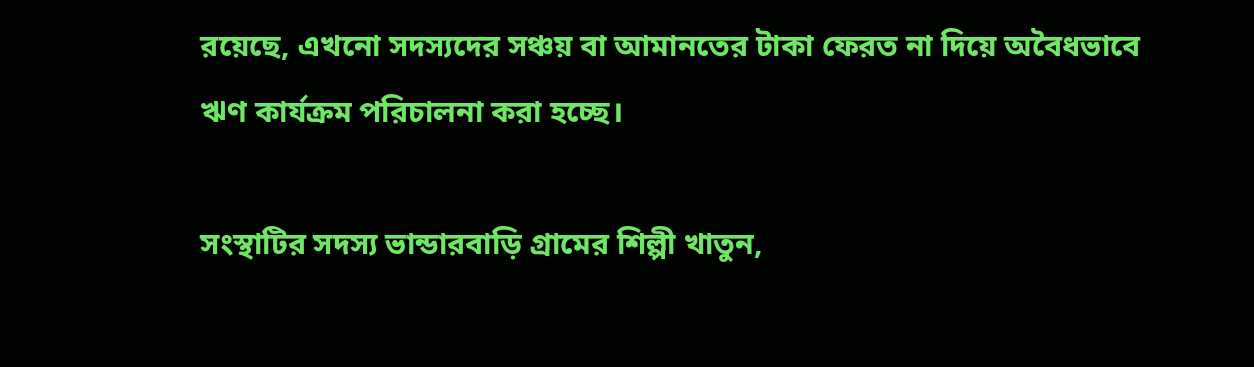রয়েছে, এখনো সদস্যদের সঞ্চয় বা আমানতের টাকা ফেরত না দিয়ে অবৈধভাবে ঋণ কার্যক্রম পরিচালনা করা হচ্ছে।

সংস্থাটির সদস্য ভান্ডারবাড়ি গ্রামের শিল্পী খাতুন,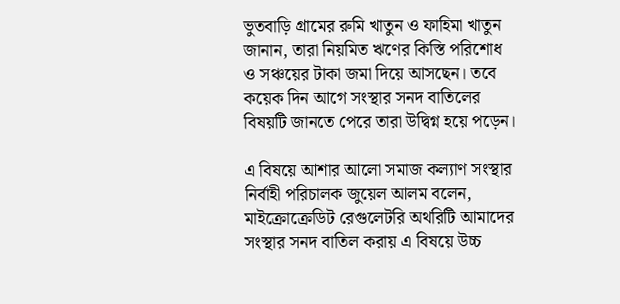ভুতবাড়ি গ্রামের রুমি খাতুন ও ফাহিমা খাতুন জানান, তারা নিয়মিত ঋণের কিস্তি পরিশোধ ও সঞ্চয়ের টাকা জমা দিয়ে আসছেন। তবে কয়েক দিন আগে সংস্থার সনদ বাতিলের বিষয়টি জানতে পেরে তারা উদ্বিগ্ন হয়ে পড়েন।

এ বিষয়ে আশার আলো সমাজ কল্যাণ সংস্থার নির্বাহী পরিচালক জুয়েল আলম বলেন, মাইক্রোক্রেডিট রেগুলেটরি অথরিটি আমাদের সংস্থার সনদ বাতিল করায় এ বিষয়ে উচ্চ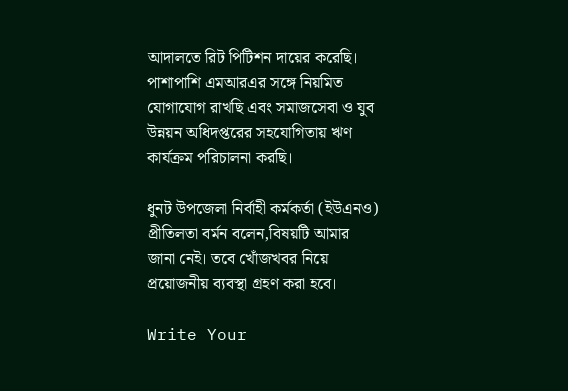আদালতে রিট পিটিশন দায়ের করেছি। পাশাপাশি এমআরএর সঙ্গে নিয়মিত যোগাযোগ রাখছি এবং সমাজসেবা ও যুব উন্নয়ন অধিদপ্তরের সহযোগিতায় ঋণ কার্যক্রম পরিচালনা করছি।

ধুনট উপজেলা নির্বাহী কর্মকর্তা (ইউএনও) প্রীতিলতা বর্মন বলেন,বিষয়টি আমার জানা নেই। তবে খোঁজখবর নিয়ে প্রয়োজনীয় ব্যবস্থা গ্রহণ করা হবে।

Write Your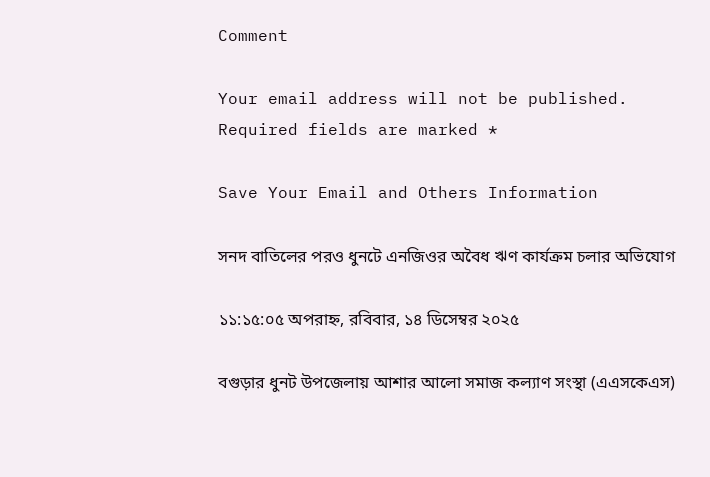Comment

Your email address will not be published. Required fields are marked *

Save Your Email and Others Information

সনদ বাতিলের পরও ধুনটে এনজিওর অবৈধ ঋণ কার্যক্রম চলার অভিযোগ

১১:১৫:০৫ অপরাহ্ন, রবিবার, ১৪ ডিসেম্বর ২০২৫

বগুড়ার ধুনট উপজেলায় আশার আলো সমাজ কল্যাণ সংস্থা (এএসকেএস)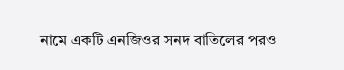নামে একটি এনজিওর সনদ বাতিলের পরও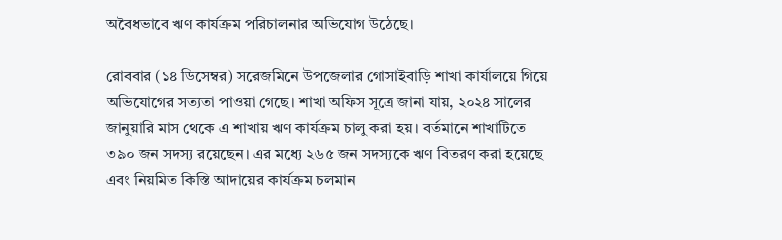অবৈধভাবে ঋণ কার্যক্রম পরিচালনার অভিযোগ উঠেছে।

রোববার (১৪ ডিসেম্বর) সরেজমিনে উপজেলার গোসাইবাড়ি শাখা কার্যালয়ে গিয়ে অভিযোগের সত্যতা পাওয়া গেছে। শাখা অফিস সূত্রে জানা যায়, ২০২৪ সালের জানুয়ারি মাস থেকে এ শাখায় ঋণ কার্যক্রম চালু করা হয়। বর্তমানে শাখাটিতে ৩৯০ জন সদস্য রয়েছেন। এর মধ্যে ২৬৫ জন সদস্যকে ঋণ বিতরণ করা হয়েছে এবং নিয়মিত কিস্তি আদায়ের কার্যক্রম চলমান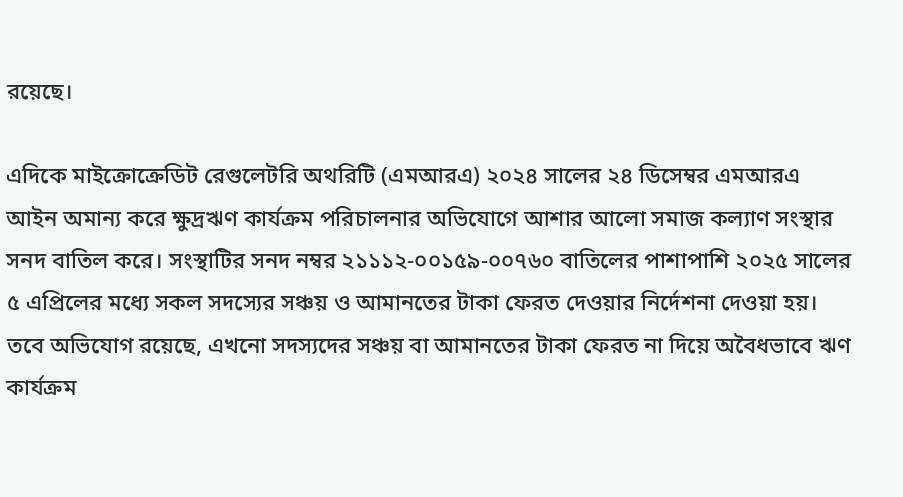রয়েছে।

এদিকে মাইক্রোক্রেডিট রেগুলেটরি অথরিটি (এমআরএ) ২০২৪ সালের ২৪ ডিসেম্বর এমআরএ আইন অমান্য করে ক্ষুদ্রঋণ কার্যক্রম পরিচালনার অভিযোগে আশার আলো সমাজ কল্যাণ সংস্থার সনদ বাতিল করে। সংস্থাটির সনদ নম্বর ২১১১২-০০১৫৯-০০৭৬০ বাতিলের পাশাপাশি ২০২৫ সালের ৫ এপ্রিলের মধ্যে সকল সদস্যের সঞ্চয় ও আমানতের টাকা ফেরত দেওয়ার নির্দেশনা দেওয়া হয়। তবে অভিযোগ রয়েছে, এখনো সদস্যদের সঞ্চয় বা আমানতের টাকা ফেরত না দিয়ে অবৈধভাবে ঋণ কার্যক্রম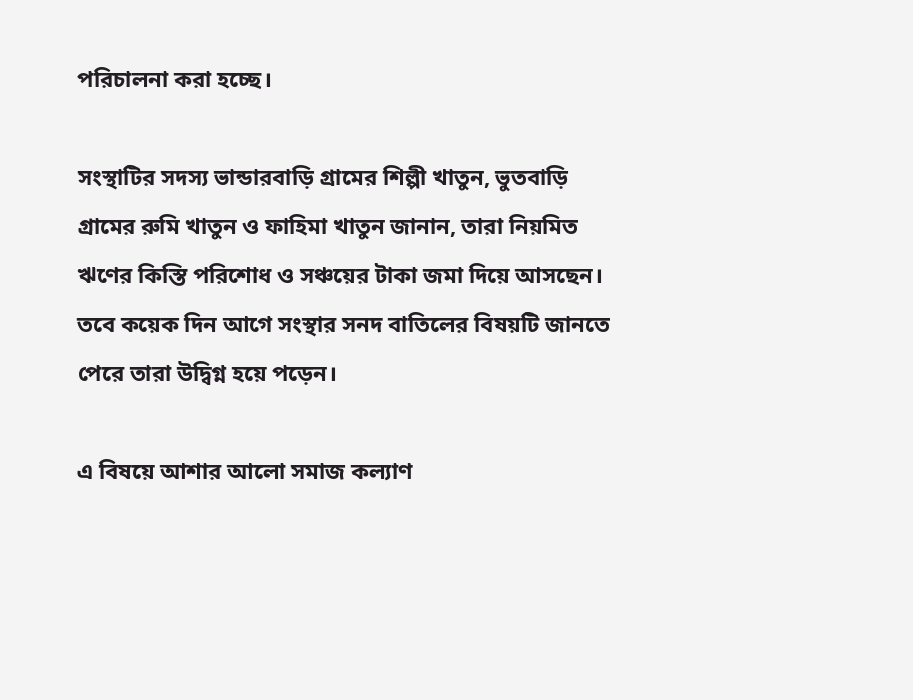পরিচালনা করা হচ্ছে।

সংস্থাটির সদস্য ভান্ডারবাড়ি গ্রামের শিল্পী খাতুন, ভুতবাড়ি গ্রামের রুমি খাতুন ও ফাহিমা খাতুন জানান, তারা নিয়মিত ঋণের কিস্তি পরিশোধ ও সঞ্চয়ের টাকা জমা দিয়ে আসছেন। তবে কয়েক দিন আগে সংস্থার সনদ বাতিলের বিষয়টি জানতে পেরে তারা উদ্বিগ্ন হয়ে পড়েন।

এ বিষয়ে আশার আলো সমাজ কল্যাণ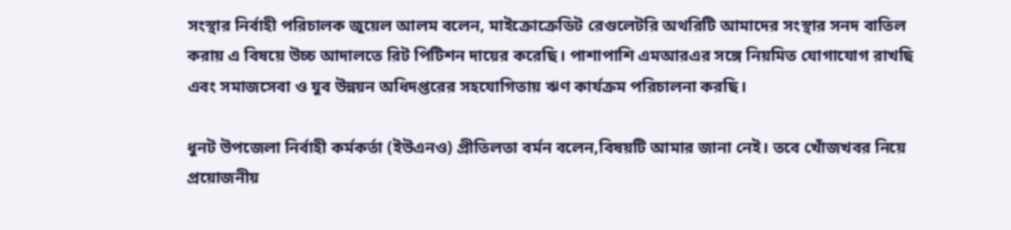সংস্থার নির্বাহী পরিচালক জুয়েল আলম বলেন, মাইক্রোক্রেডিট রেগুলেটরি অথরিটি আমাদের সংস্থার সনদ বাতিল করায় এ বিষয়ে উচ্চ আদালতে রিট পিটিশন দায়ের করেছি। পাশাপাশি এমআরএর সঙ্গে নিয়মিত যোগাযোগ রাখছি এবং সমাজসেবা ও যুব উন্নয়ন অধিদপ্তরের সহযোগিতায় ঋণ কার্যক্রম পরিচালনা করছি।

ধুনট উপজেলা নির্বাহী কর্মকর্তা (ইউএনও) প্রীতিলতা বর্মন বলেন,বিষয়টি আমার জানা নেই। তবে খোঁজখবর নিয়ে প্রয়োজনীয়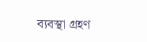ব্যবস্থা গ্রহণ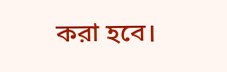করা হবে।